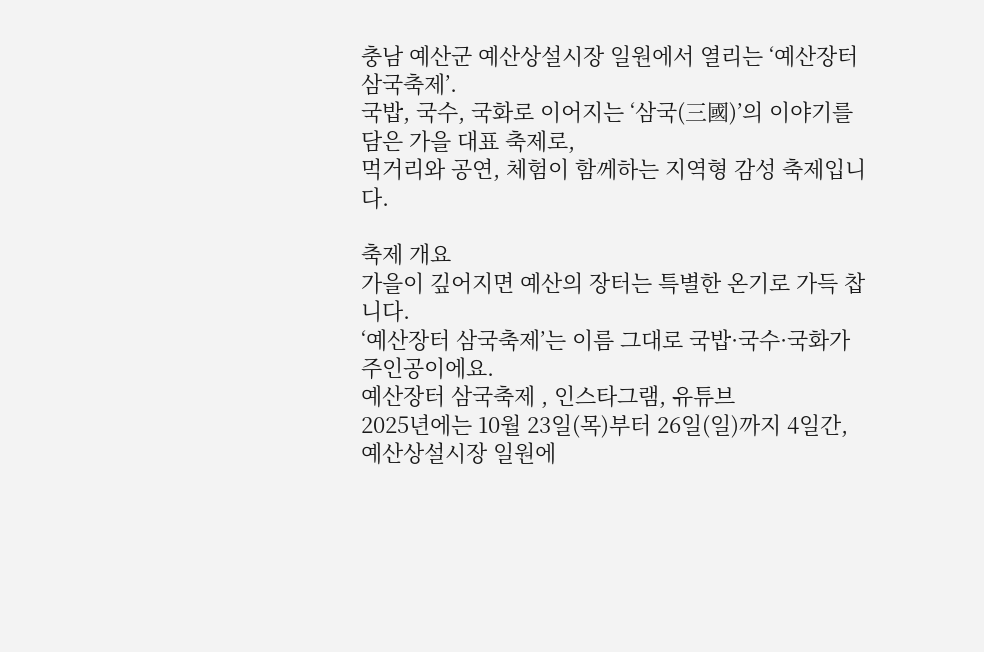충남 예산군 예산상설시장 일원에서 열리는 ‘예산장터 삼국축제’.
국밥, 국수, 국화로 이어지는 ‘삼국(三國)’의 이야기를 담은 가을 대표 축제로,
먹거리와 공연, 체험이 함께하는 지역형 감성 축제입니다.

축제 개요
가을이 깊어지면 예산의 장터는 특별한 온기로 가득 찹니다.
‘예산장터 삼국축제’는 이름 그대로 국밥·국수·국화가 주인공이에요.
예산장터 삼국축제 , 인스타그램, 유튜브
2025년에는 10월 23일(목)부터 26일(일)까지 4일간,
예산상설시장 일원에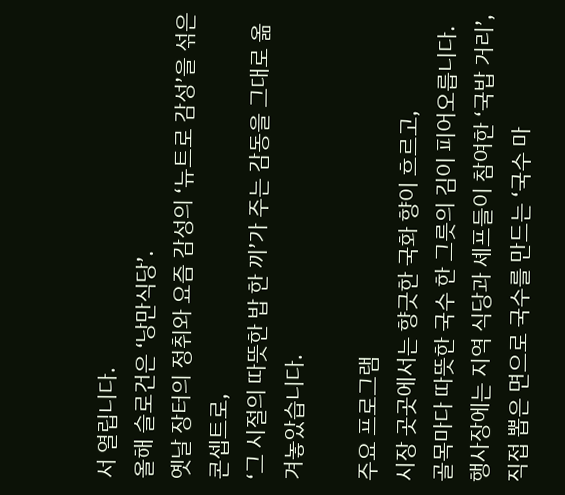서 열립니다.
올해 슬로건은 ‘낭만식당’.
옛날 장터의 정취와 요즘 감성의 ‘뉴트로 감성’을 섞은 콘셉트로,
‘그 시절의 따뜻한 밥 한 끼’가 주는 감동을 그대로 옮겨놓았습니다.

주요 프로그램
시장 곳곳에서는 향긋한 국화 향이 흐르고,
골목마다 따뜻한 국수 한 그릇의 김이 피어오릅니다.
행사장에는 지역 식당과 셰프들이 참여한 ‘국밥 거리’,
직접 뽑은 면으로 국수를 만드는 ‘국수 마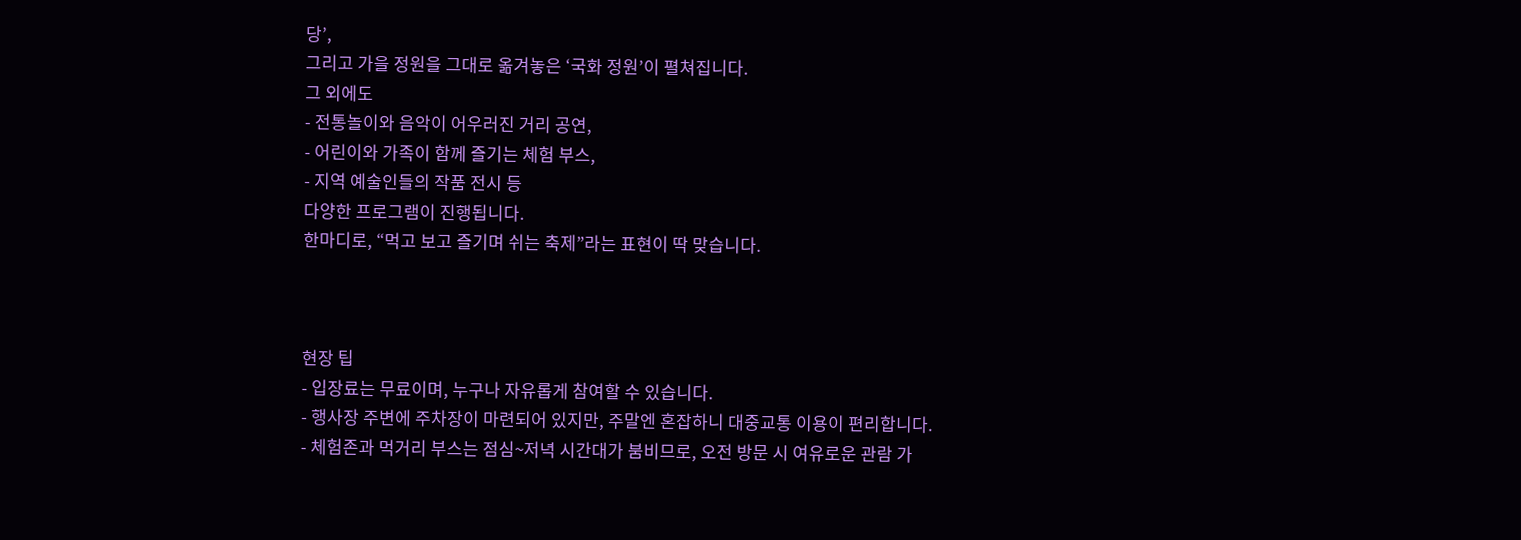당’,
그리고 가을 정원을 그대로 옮겨놓은 ‘국화 정원’이 펼쳐집니다.
그 외에도
- 전통놀이와 음악이 어우러진 거리 공연,
- 어린이와 가족이 함께 즐기는 체험 부스,
- 지역 예술인들의 작품 전시 등
다양한 프로그램이 진행됩니다.
한마디로, “먹고 보고 즐기며 쉬는 축제”라는 표현이 딱 맞습니다.



현장 팁
- 입장료는 무료이며, 누구나 자유롭게 참여할 수 있습니다.
- 행사장 주변에 주차장이 마련되어 있지만, 주말엔 혼잡하니 대중교통 이용이 편리합니다.
- 체험존과 먹거리 부스는 점심~저녁 시간대가 붐비므로, 오전 방문 시 여유로운 관람 가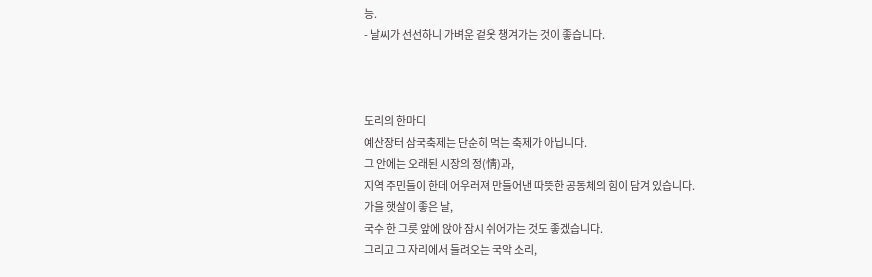능.
- 날씨가 선선하니 가벼운 겉옷 챙겨가는 것이 좋습니다.



도리의 한마디
예산장터 삼국축제는 단순히 먹는 축제가 아닙니다.
그 안에는 오래된 시장의 정(情)과,
지역 주민들이 한데 어우러져 만들어낸 따뜻한 공동체의 힘이 담겨 있습니다.
가을 햇살이 좋은 날,
국수 한 그릇 앞에 앉아 잠시 쉬어가는 것도 좋겠습니다.
그리고 그 자리에서 들려오는 국악 소리,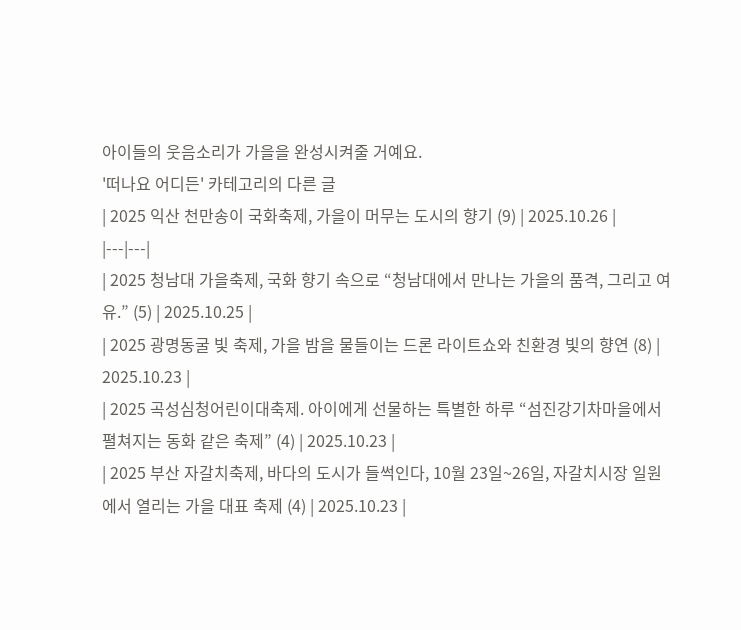아이들의 웃음소리가 가을을 완성시켜줄 거예요.
'떠나요 어디든' 카테고리의 다른 글
| 2025 익산 천만송이 국화축제, 가을이 머무는 도시의 향기 (9) | 2025.10.26 |
|---|---|
| 2025 청남대 가을축제, 국화 향기 속으로 “청남대에서 만나는 가을의 품격, 그리고 여유.” (5) | 2025.10.25 |
| 2025 광명동굴 빛 축제, 가을 밤을 물들이는 드론 라이트쇼와 친환경 빛의 향연 (8) | 2025.10.23 |
| 2025 곡성심청어린이대축제. 아이에게 선물하는 특별한 하루 “섬진강기차마을에서 펼쳐지는 동화 같은 축제” (4) | 2025.10.23 |
| 2025 부산 자갈치축제, 바다의 도시가 들썩인다, 10월 23일~26일, 자갈치시장 일원에서 열리는 가을 대표 축제 (4) | 2025.10.23 |